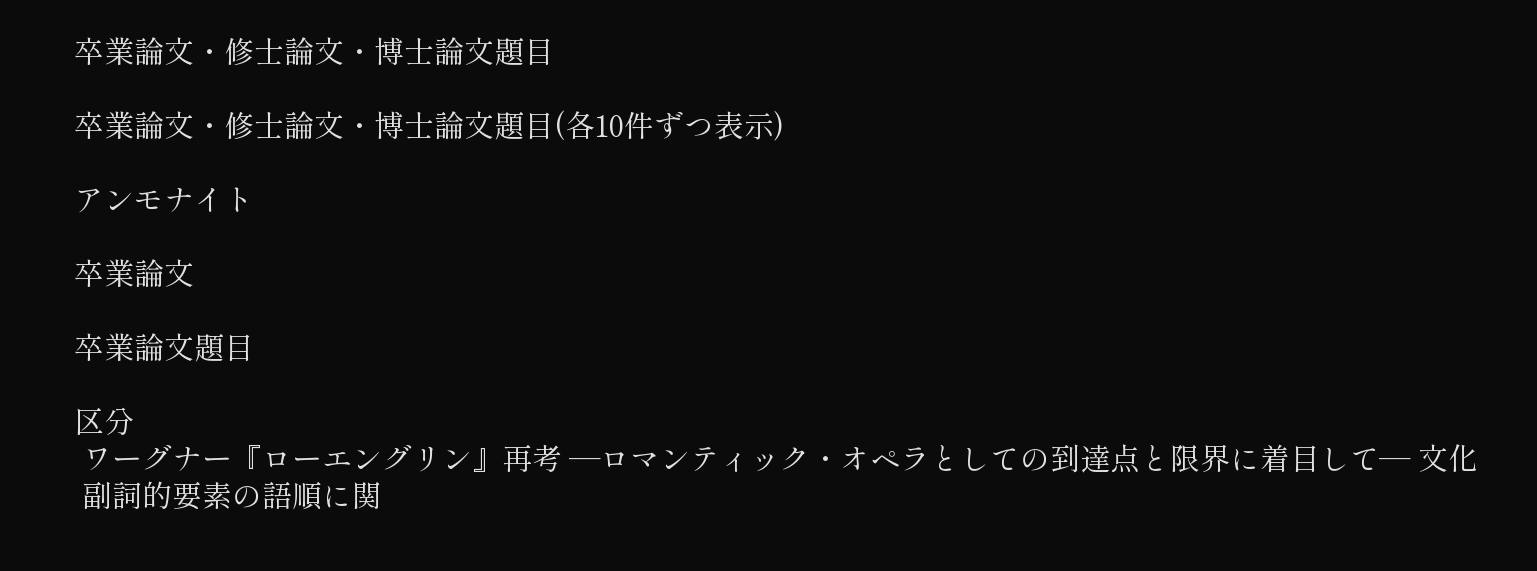卒業論文・修士論文・博士論文題目

卒業論文・修士論文・博士論文題目(各10件ずつ表示)

アンモナイト

卒業論文

卒業論文題目

区分
 ワーグナー『ローエングリン』再考 —ロマンティック・オペラとしての到達点と限界に着目して— 文化
 副詞的要素の語順に関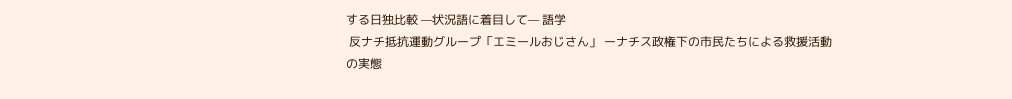する日独比較 —状況語に着目して— 語学
 反ナチ抵抗運動グループ「エミールおじさん」 ーナチス政権下の市民たちによる救援活動の実態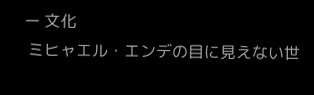ー 文化
 ミヒャエル・エンデの目に見えない世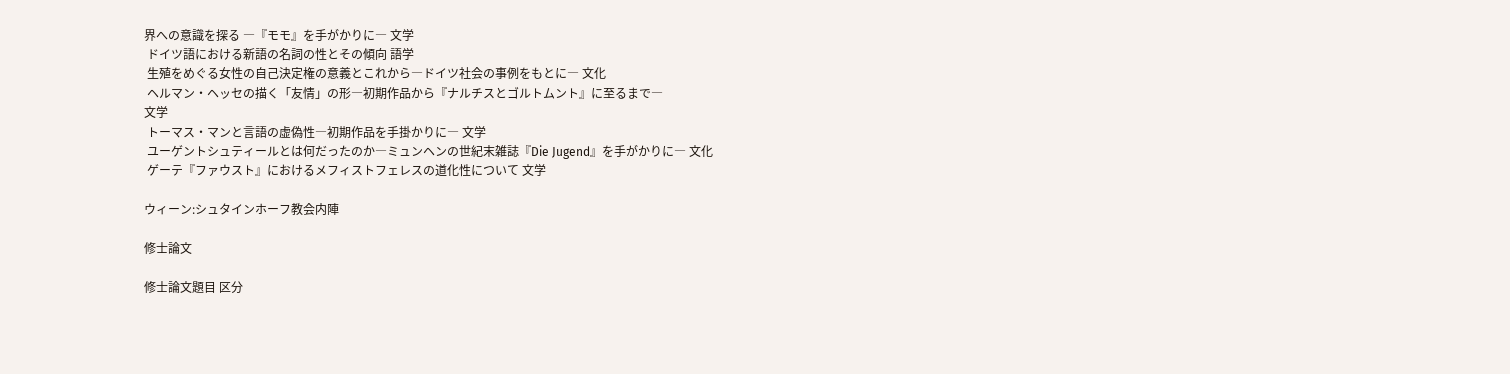界への意識を探る ―『モモ』を手がかりに― 文学
 ドイツ語における新語の名詞の性とその傾向 語学
 生殖をめぐる女性の自己決定権の意義とこれから―ドイツ社会の事例をもとに― 文化
 ヘルマン・ヘッセの描く「友情」の形―初期作品から『ナルチスとゴルトムント』に至るまで―
文学
 トーマス・マンと言語の虚偽性―初期作品を手掛かりに― 文学
 ユーゲントシュティールとは何だったのか―ミュンヘンの世紀末雑誌『Die Jugend』を手がかりに― 文化
 ゲーテ『ファウスト』におけるメフィストフェレスの道化性について 文学

ウィーン:シュタインホーフ教会内陣

修士論文

修士論文題目 区分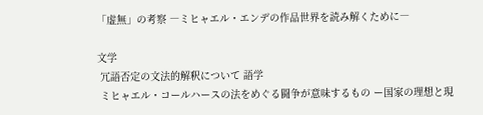「虚無」の考察 ―ミヒャエル・エンデの作品世界を読み解くために―

文学
 冗語否定の文法的解釈について 語学
 ミヒャエル・コールハースの法をめぐる闘争が意味するもの ー国家の理想と現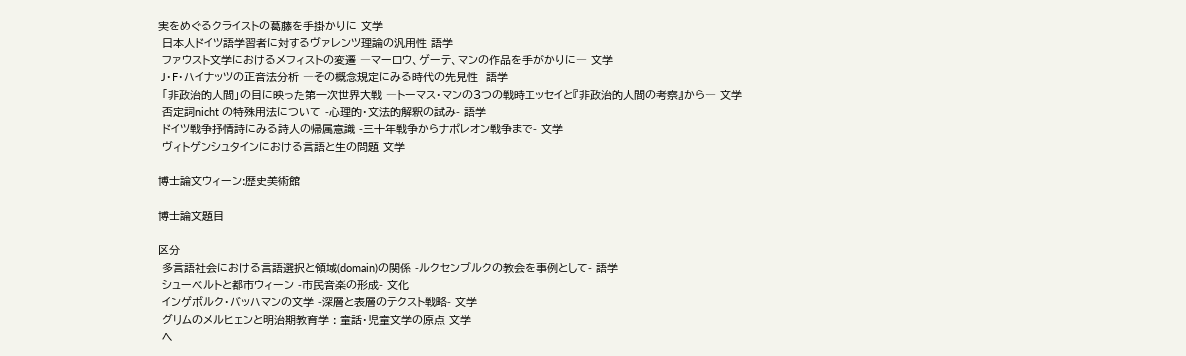実をめぐるクライストの葛藤を手掛かりに 文学
 日本人ドイツ語学習者に対するヴァレンツ理論の汎用性 語学
 ファウスト文学におけるメフィストの変遷 ―マーロウ、ゲーテ、マンの作品を手がかりに― 文学
 J・F・ハイナッツの正音法分析 ―その概念規定にみる時代の先見性  語学
 「非政治的人間」の目に映った第一次世界大戦 ―トーマス・マンの3つの戦時エッセイと『非政治的人間の考察』から― 文学
 否定詞nicht の特殊用法について -心理的・文法的解釈の試み- 語学
 ドイツ戦争抒情詩にみる詩人の帰属意識 -三十年戦争からナポレオン戦争まで- 文学
 ヴィトゲンシュタインにおける言語と生の問題 文学

博士論文ウィーン:歴史美術館

博士論文題目

区分
 多言語社会における言語選択と領域(domain)の関係 -ルクセンブルクの教会を事例として- 語学
 シューベルトと都市ウィーン -市民音楽の形成- 文化
 インゲボルク・バッハマンの文学 -深層と表層のテクスト戦略- 文学
 グリムのメルヒェンと明治期教育学 : 童話・児童文学の原点 文学
 ヘ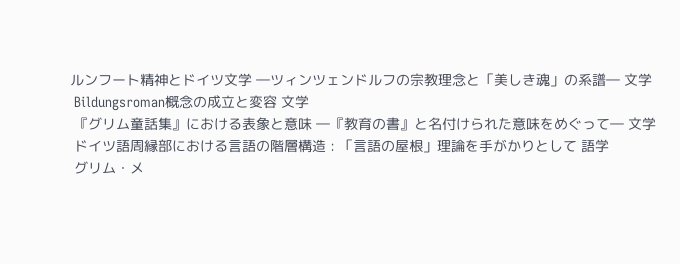ルンフート精神とドイツ文学 ―ツィンツェンドルフの宗教理念と「美しき魂」の系譜― 文学
 Bildungsroman概念の成立と変容 文学
 『グリム童話集』における表象と意味 ―『教育の書』と名付けられた意味をめぐって― 文学
 ドイツ語周縁部における言語の階層構造 : 「言語の屋根」理論を手がかりとして 語学
 グリム・メ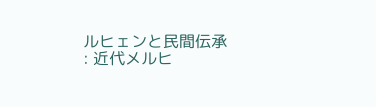ルヒェンと民間伝承 : 近代メルヒ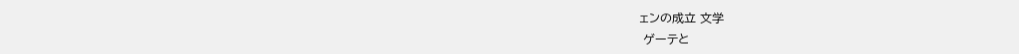ェンの成立 文学
 ゲーテと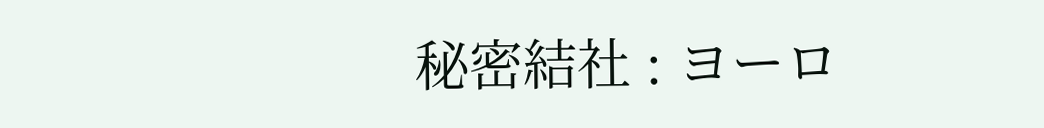秘密結社 : ヨーロ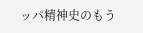ッパ精神史のもう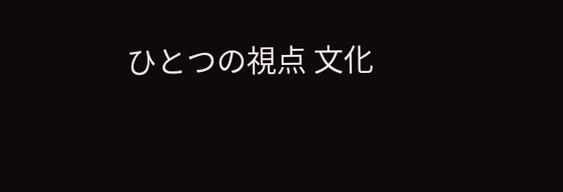ひとつの視点 文化